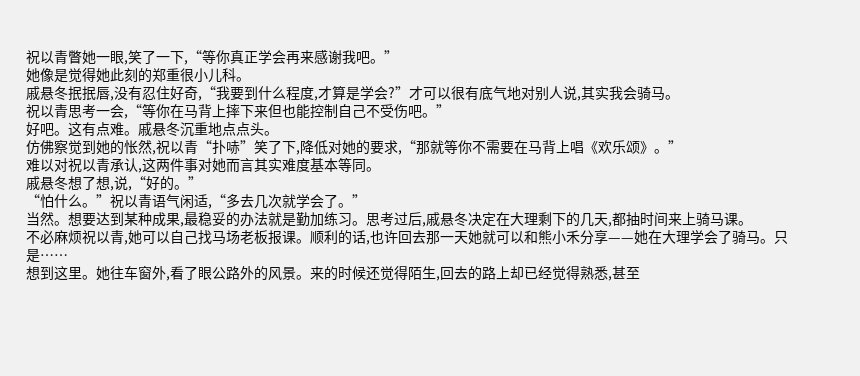祝以青瞥她一眼,笑了一下,“等你真正学会再来感谢我吧。”
她像是觉得她此刻的郑重很小儿科。
戚悬冬抿抿唇,没有忍住好奇,“我要到什么程度,才算是学会?”才可以很有底气地对别人说,其实我会骑马。
祝以青思考一会,“等你在马背上摔下来但也能控制自己不受伤吧。”
好吧。这有点难。戚悬冬沉重地点点头。
仿佛察觉到她的怅然,祝以青“扑哧”笑了下,降低对她的要求,“那就等你不需要在马背上唱《欢乐颂》。”
难以对祝以青承认,这两件事对她而言其实难度基本等同。
戚悬冬想了想,说,“好的。”
“怕什么。”祝以青语气闲适,“多去几次就学会了。”
当然。想要达到某种成果,最稳妥的办法就是勤加练习。思考过后,戚悬冬决定在大理剩下的几天,都抽时间来上骑马课。
不必麻烦祝以青,她可以自己找马场老板报课。顺利的话,也许回去那一天她就可以和熊小禾分享——她在大理学会了骑马。只是……
想到这里。她往车窗外,看了眼公路外的风景。来的时候还觉得陌生,回去的路上却已经觉得熟悉,甚至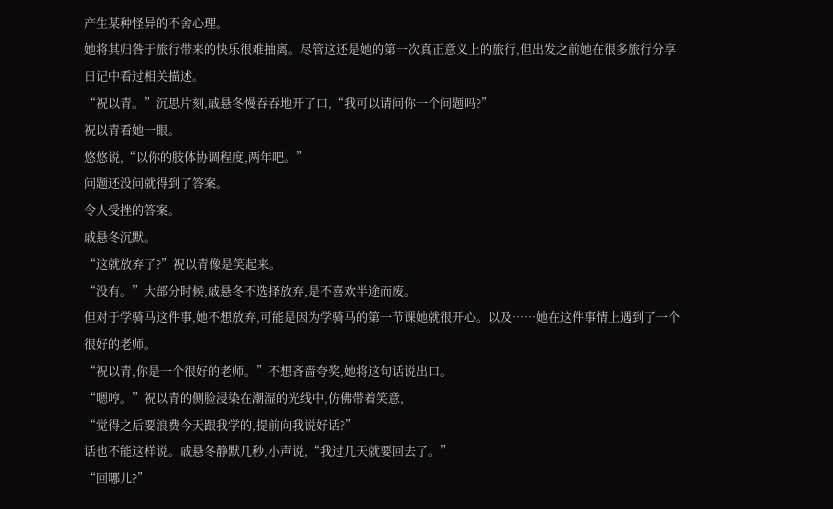产生某种怪异的不舍心理。
她将其归咎于旅行带来的快乐很难抽离。尽管这还是她的第一次真正意义上的旅行,但出发之前她在很多旅行分享日记中看过相关描述。
“祝以青。”沉思片刻,戚悬冬慢吞吞地开了口,“我可以请问你一个问题吗?”
祝以青看她一眼。
悠悠说,“以你的肢体协调程度,两年吧。”
问题还没问就得到了答案。
令人受挫的答案。
戚悬冬沉默。
“这就放弃了?”祝以青像是笑起来。
“没有。”大部分时候,戚悬冬不选择放弃,是不喜欢半途而废。
但对于学骑马这件事,她不想放弃,可能是因为学骑马的第一节课她就很开心。以及……她在这件事情上遇到了一个很好的老师。
“祝以青,你是一个很好的老师。”不想吝啬夸奖,她将这句话说出口。
“嗯哼。”祝以青的侧脸浸染在潮湿的光线中,仿佛带着笑意,
“觉得之后要浪费今天跟我学的,提前向我说好话?”
话也不能这样说。戚悬冬静默几秒,小声说,“我过几天就要回去了。”
“回哪儿?”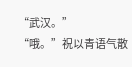“武汉。”
“哦。”祝以青语气散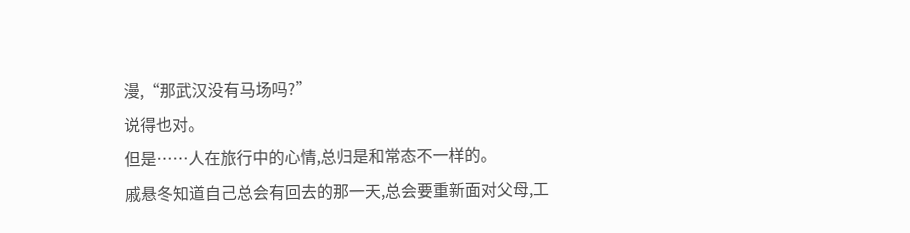漫,“那武汉没有马场吗?”
说得也对。
但是……人在旅行中的心情,总归是和常态不一样的。
戚悬冬知道自己总会有回去的那一天,总会要重新面对父母,工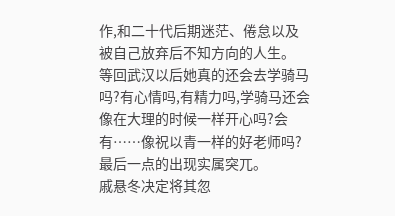作,和二十代后期迷茫、倦怠以及被自己放弃后不知方向的人生。
等回武汉以后她真的还会去学骑马吗?有心情吗,有精力吗,学骑马还会像在大理的时候一样开心吗?会有……像祝以青一样的好老师吗?
最后一点的出现实属突兀。
戚悬冬决定将其忽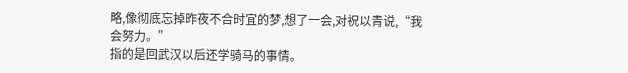略,像彻底忘掉昨夜不合时宜的梦,想了一会,对祝以青说,“我会努力。”
指的是回武汉以后还学骑马的事情。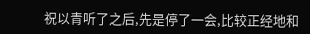祝以青听了之后,先是停了一会,比较正经地和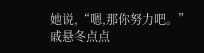她说,“嗯,那你努力吧。”
戚悬冬点点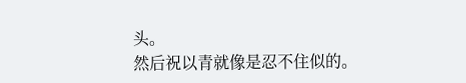头。
然后祝以青就像是忍不住似的。